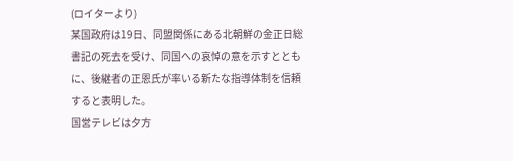(ロイターより)
某国政府は19日、同盟関係にある北朝鮮の金正日総書記の死去を受け、同国への哀悼の意を示すとともに、後継者の正恩氏が率いる新たな指導体制を信頼すると表明した。
国営テレビは夕方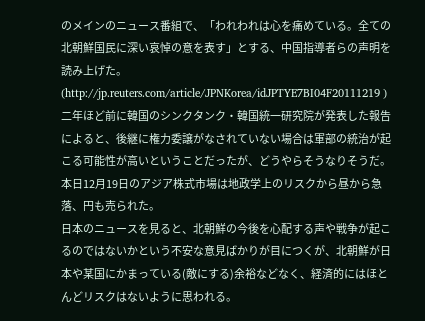のメインのニュース番組で、「われわれは心を痛めている。全ての北朝鮮国民に深い哀悼の意を表す」とする、中国指導者らの声明を読み上げた。
(http://jp.reuters.com/article/JPNKorea/idJPTYE7BI04F20111219 )
二年ほど前に韓国のシンクタンク・韓国統一研究院が発表した報告によると、後継に権力委譲がなされていない場合は軍部の統治が起こる可能性が高いということだったが、どうやらそうなりそうだ。
本日12月19日のアジア株式市場は地政学上のリスクから昼から急落、円も売られた。
日本のニュースを見ると、北朝鮮の今後を心配する声や戦争が起こるのではないかという不安な意見ばかりが目につくが、北朝鮮が日本や某国にかまっている(敵にする)余裕などなく、経済的にはほとんどリスクはないように思われる。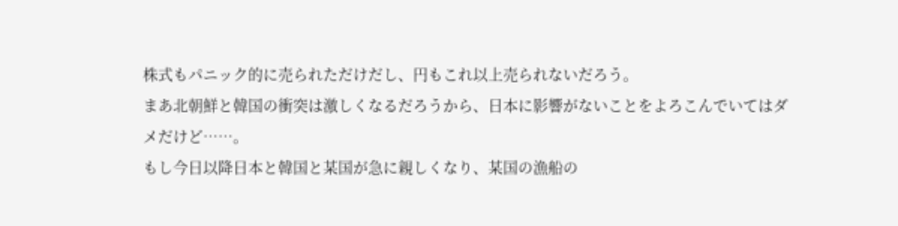株式もパニック的に売られただけだし、円もこれ以上売られないだろう。
まあ北朝鮮と韓国の衝突は激しくなるだろうから、日本に影響がないことをよろこんでいてはダメだけど……。
もし今日以降日本と韓国と某国が急に親しくなり、某国の漁船の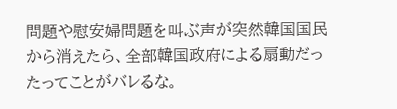問題や慰安婦問題を叫ぶ声が突然韓国国民から消えたら、全部韓国政府による扇動だったってことがバレるな。